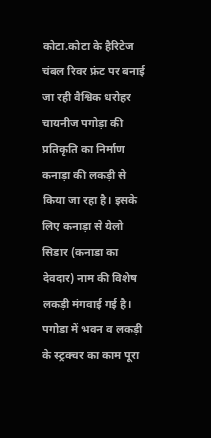कोटा.कोटा के हैरिटेज चंबल रिवर फ्रंट पर बनाई जा रही वैश्विक धरोहर चायनीज पगोड़ा की प्रतिकृति का निर्माण कनाड़ा की लकड़ी से किया जा रहा है। इसके लिए कनाड़ा से येलो सिडार (कनाडा का देवदार) नाम की विशेष लकड़ी मंगवाई गई है। पगोडा में भवन व लकड़ी के स्ट्रक्चर का काम पूरा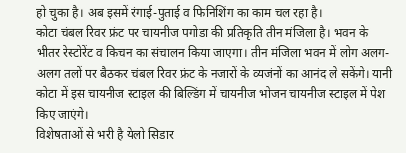हो चुका है। अब इसमें रंगाई-पुताई व फिनिशिंग का काम चल रहा है।
कोटा चंबल रिवर फ्रंट पर चायनीज पगोडा की प्रतिकृति तीन मंजिला है। भवन के भीतर रेस्टोरेंट व किचन का संचालन किया जाएगा। तीन मंजिला भवन में लोग अलग-अलग तलों पर बैठकर चंबल रिवर फ्रंट के नजारों के व्यजंनों का आनंद ले सकेंगे। यानी कोटा में इस चायनीज स्टाइल की बिल्डिंग में चायनीज भोजन चायनीज स्टाइल में पेश किए जाएंगे।
विशेषताओं से भरी है येलो सिडार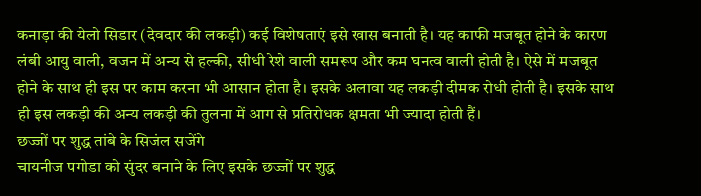कनाड़ा की येलो सिडार (देवदार की लकड़ी) कई विशेषताएं इसे खास बनाती है। यह काफी मजबूत होने के कारण लंबी आयु वाली, वजन में अन्य से हल्की, सीधी रेशे वाली समरूप और कम घनत्व वाली होती है। ऐसे में मजबूत होने के साथ ही इस पर काम करना भी आसान होता है। इसके अलावा यह लकड़ी दीमक रोधी होती है। इसके साथ ही इस लकड़ी की अन्य लकड़ी की तुलना में आग से प्रतिरोधक क्षमता भी ज्यादा होती हैं।
छज्जों पर शुद्ध तांबे के सिजंल सजेंगे
चायनीज पगोडा को सुंदर बनाने के लिए इसके छज्जों पर शुद्ध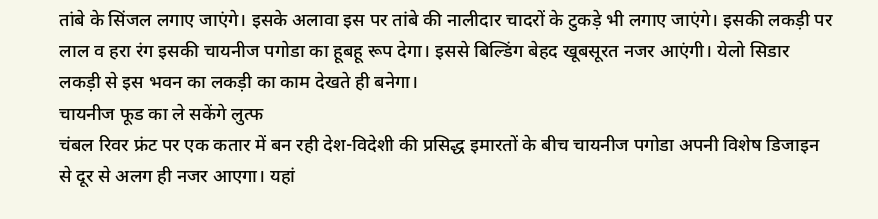तांबे के सिंजल लगाए जाएंगे। इसके अलावा इस पर तांबे की नालीदार चादरों के टुकड़े भी लगाए जाएंगे। इसकी लकड़ी पर लाल व हरा रंग इसकी चायनीज पगोडा का हूबहू रूप देगा। इससे बिल्डिंग बेहद खूबसूरत नजर आएंगी। येलो सिडार लकड़ी से इस भवन का लकड़ी का काम देखते ही बनेगा।
चायनीज फूड का ले सकेंगे लुत्फ
चंबल रिवर फ्रंट पर एक कतार में बन रही देश-विदेशी की प्रसिद्ध इमारतों के बीच चायनीज पगोडा अपनी विशेष डिजाइन से दूर से अलग ही नजर आएगा। यहां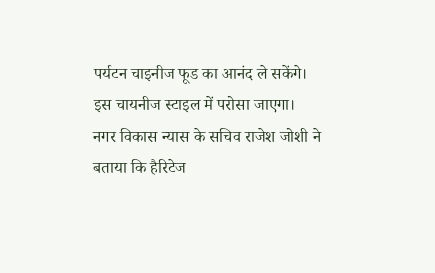पर्यटन चाइनीज फूड का आनंद ले सकेंगे। इस चायनीज स्टाइल में परोसा जाएगा।
नगर विकास न्यास के सचिव राजेश जोशी ने बताया कि हैरिटेज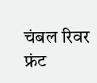चंबल रिवर फ्रंट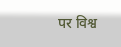पर विश्व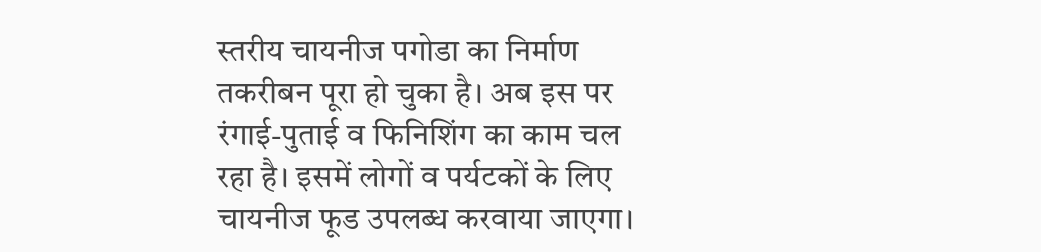स्तरीय चायनीज पगोडा का निर्माण तकरीबन पूरा हो चुका है। अब इस पर रंगाई-पुताई व फिनिशिंग का काम चल रहा है। इसमें लोगों व पर्यटकों के लिए चायनीज फूड उपलब्ध करवाया जाएगा।